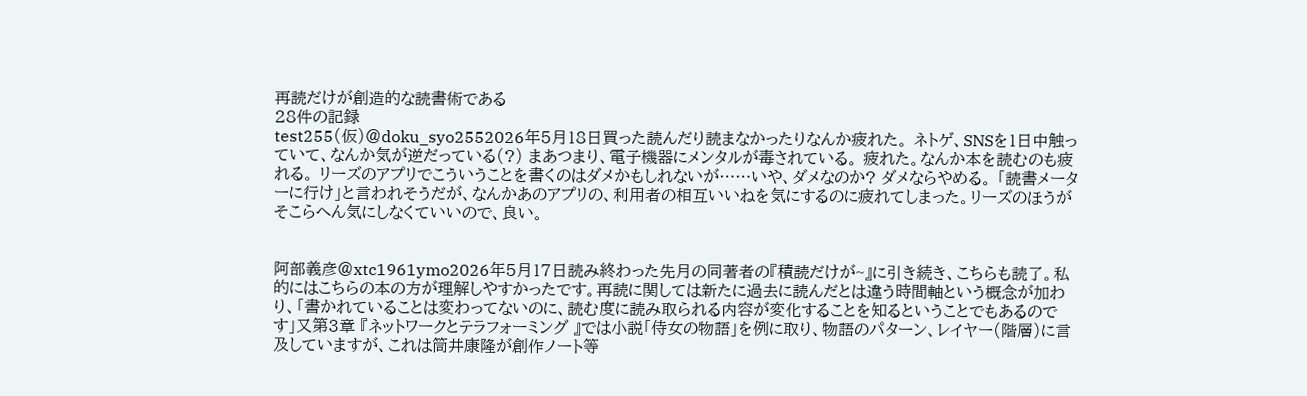再読だけが創造的な読書術である
28件の記録
test255(仮)@doku_syo2552026年5月18日買った読んだり読まなかったりなんか疲れた。 ネトゲ、SNSを1日中触っていて、なんか気が逆だっている(?) まあつまり、電子機器にメンタルが毒されている。 疲れた。なんか本を読むのも疲れる。 リーズのアプリでこういうことを書くのはダメかもしれないが……いや、ダメなのか? ダメならやめる。 「読書メーターに行け」と言われそうだが、なんかあのアプリの、利用者の相互いいねを気にするのに疲れてしまった。リーズのほうがそこらへん気にしなくていいので、良い。


阿部義彦@xtc1961ymo2026年5月17日読み終わった先月の同著者の『積読だけが~』に引き続き、こちらも読了。私的にはこちらの本の方が理解しやすかったです。再読に関しては新たに過去に読んだとは違う時間軸という概念が加わり、「書かれていることは変わってないのに、読む度に読み取られる内容が変化することを知るということでもあるのです」又第3章 『ネットワークとテラフォーミング 』では小説「侍女の物語」を例に取り、物語のパターン、レイヤー(階層)に言及していますが、これは筒井康隆が創作ノート等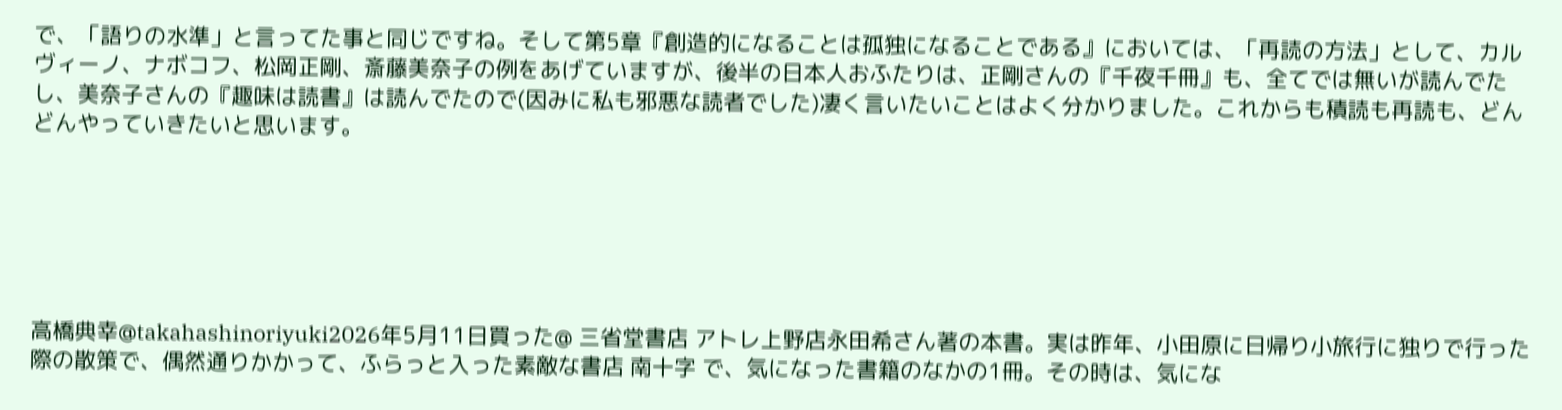で、「語りの水準」と言ってた事と同じですね。そして第5章『創造的になることは孤独になることである』においては、「再読の方法」として、カルヴィーノ、ナボコフ、松岡正剛、斎藤美奈子の例をあげていますが、後半の日本人おふたりは、正剛さんの『千夜千冊』も、全てでは無いが読んでたし、美奈子さんの『趣味は読書』は読んでたので(因みに私も邪悪な読者でした)凄く言いたいことはよく分かりました。これからも積読も再読も、どんどんやっていきたいと思います。






高橋典幸@takahashinoriyuki2026年5月11日買った@ 三省堂書店 アトレ上野店永田希さん著の本書。実は昨年、小田原に日帰り小旅行に独りで行った際の散策で、偶然通りかかって、ふらっと入った素敵な書店 南十字 で、気になった書籍のなかの1冊。その時は、気にな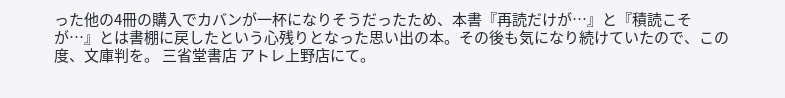った他の4冊の購入でカバンが一杯になりそうだったため、本書『再読だけが…』と『積読こそが…』とは書棚に戻したという心残りとなった思い出の本。その後も気になり続けていたので、この度、文庫判を。 三省堂書店 アトレ上野店にて。